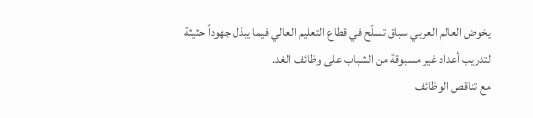يخوض العالم العربي سباق تسلّح في قطاع التعليم العالي فيما يبذل جهوداً حثيثة لتدريب أعداد غير مسبوقة من الشباب على وظائف الغد.
مع تناقص الوظائف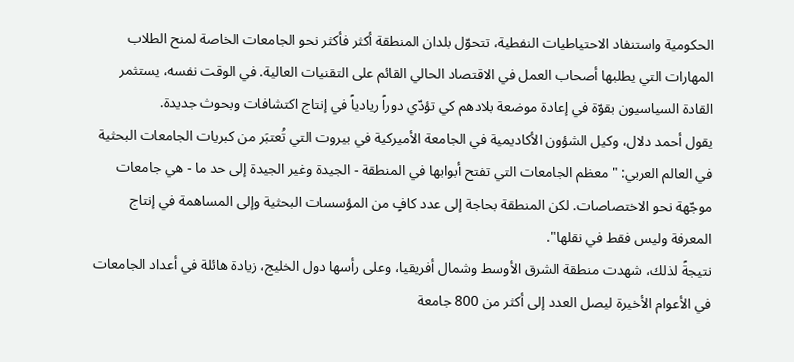الحكومية واستنفاد الاحتياطيات النفطية، تتحوّل بلدان المنطقة أكثر فأكثر نحو الجامعات الخاصة لمنح الطلاب المهارات التي يطلبها أصحاب العمل في الاقتصاد الحالي القائم على التقنيات العالية. في الوقت نفسه، يستثمر القادة السياسيون بقوّة في إعادة موضعة بلادهم كي تؤدّي دوراً ريادياً في إنتاج اكتشافات وبحوث جديدة.
يقول أحمد دلال، وكيل الشؤون الأكاديمية في الجامعة الأميركية في بيروت التي تُعتبَر من كبريات الجامعات البحثية في العالم العربي: "معظم الجامعات التي تفتح أبوابها في المنطقة - الجيدة وغير الجيدة إلى حد ما - هي جامعات موجّهة نحو الاختصاصات. لكن المنطقة بحاجة إلى عدد كافٍ من المؤسسات البحثية وإلى المساهمة في إنتاج المعرفة وليس فقط في نقلها".
نتيجةً لذلك، شهدت منطقة الشرق الأوسط وشمال أفريقيا، وعلى رأسها دول الخليج، زيادة هائلة في أعداد الجامعات في الأعوام الأخيرة ليصل العدد إلى أكثر من 800 جامعة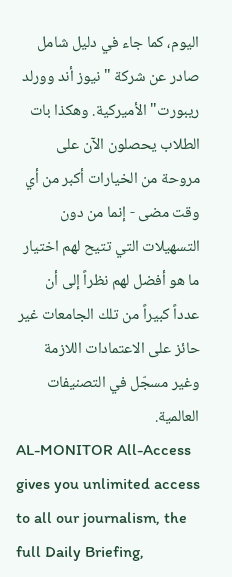اليوم، كما جاء في دليل شامل صادر عن شركة "نيوز أند وورلد ريبورت" الأميركية. وهكذا بات الطلاب يحصلون الآن على مروحة من الخيارات أكبر من أي وقت مضى - إنما من دون التسهيلات التي تتيح لهم اختيار ما هو أفضل لهم نظراً إلى أن عدداً كبيراً من تلك الجامعات غير حائز على الاعتمادات اللازمة وغير مسجّل في التصنيفات العالمية.
AL-MONITOR All-Access gives you unlimited access to all our journalism, the full Daily Briefing,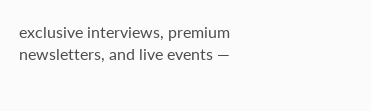exclusive interviews, premium newsletters, and live events —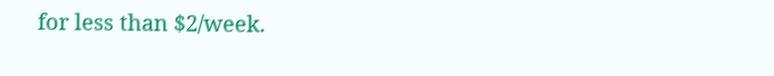for less than $2/week.